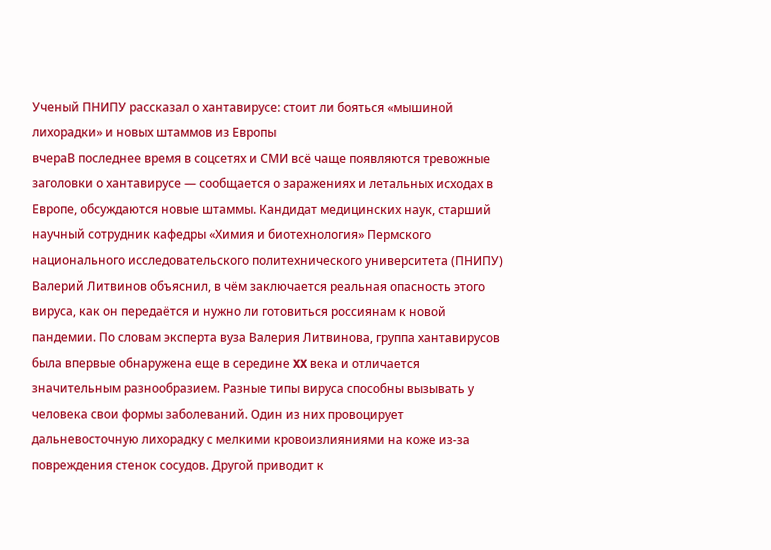Ученый ПНИПУ рассказал о хантавирусе: стоит ли бояться «мышиной лихорадки» и новых штаммов из Европы
вчераВ последнее время в соцсетях и СМИ всё чаще появляются тревожные заголовки о хантавирусе — сообщается о заражениях и летальных исходах в Европе, обсуждаются новые штаммы. Кандидат медицинских наук, старший научный сотрудник кафедры «Химия и биотехнология» Пермского национального исследовательского политехнического университета (ПНИПУ) Валерий Литвинов объяснил, в чём заключается реальная опасность этого вируса, как он передаётся и нужно ли готовиться россиянам к новой пандемии. По словам эксперта вуза Валерия Литвинова, группа хантавирусов была впервые обнаружена еще в середине XX века и отличается значительным разнообразием. Разные типы вируса способны вызывать у человека свои формы заболеваний. Один из них провоцирует дальневосточную лихорадку с мелкими кровоизлияниями на коже из-за повреждения стенок сосудов. Другой приводит к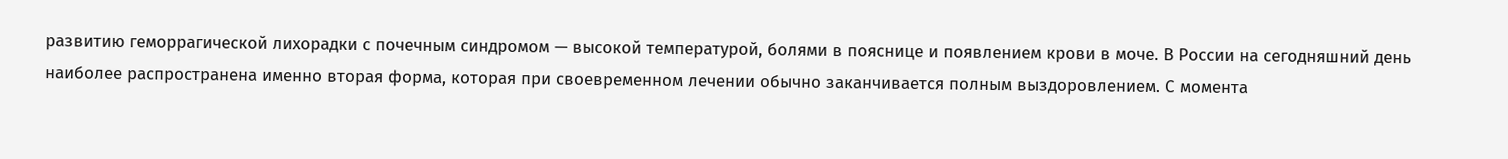развитию геморрагической лихорадки с почечным синдромом — высокой температурой, болями в пояснице и появлением крови в моче. В России на сегодняшний день наиболее распространена именно вторая форма, которая при своевременном лечении обычно заканчивается полным выздоровлением. С момента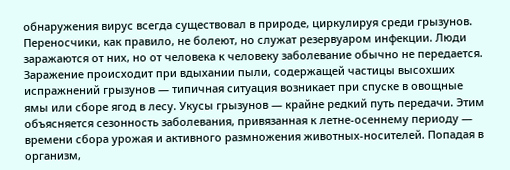обнаружения вирус всегда существовал в природе, циркулируя среди грызунов. Переносчики, как правило, не болеют, но служат резервуаром инфекции. Люди заражаются от них, но от человека к человеку заболевание обычно не передается. Заражение происходит при вдыхании пыли, содержащей частицы высохших испражнений грызунов — типичная ситуация возникает при спуске в овощные ямы или сборе ягод в лесу. Укусы грызунов — крайне редкий путь передачи. Этим объясняется сезонность заболевания, привязанная к летне-осеннему периоду — времени сбора урожая и активного размножения животных-носителей. Попадая в организм,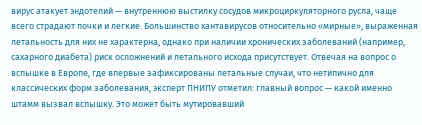вирус атакует эндотелий — внутреннюю выстилку сосудов микроциркуляторного русла, чаще всего страдают почки и легкие. Большинство хантавирусов относительно «мирные», выраженная летальность для них не характерна, однако при наличии хронических заболеваний (например, сахарного диабета) риск осложнений и летального исхода присутствует. Отвечая на вопрос о вспышке в Европе, где впервые зафиксированы летальные случаи, что нетипично для классических форм заболевания, эксперт ПНИПУ отметил: главный вопрос — какой именно штамм вызвал вспышку. Это может быть мутировавший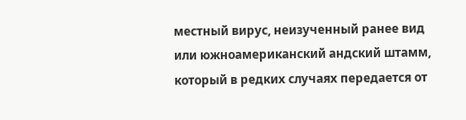местный вирус, неизученный ранее вид или южноамериканский андский штамм, который в редких случаях передается от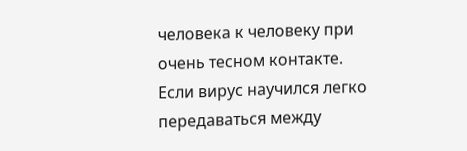человека к человеку при очень тесном контакте. Если вирус научился легко передаваться между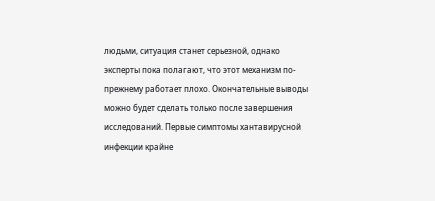людьми, ситуация станет серьезной, однако эксперты пока полагают, что этот механизм по-прежнему работает плохо. Окончательные выводы можно будет сделать только после завершения исследований. Первые симптомы хантавирусной инфекции крайне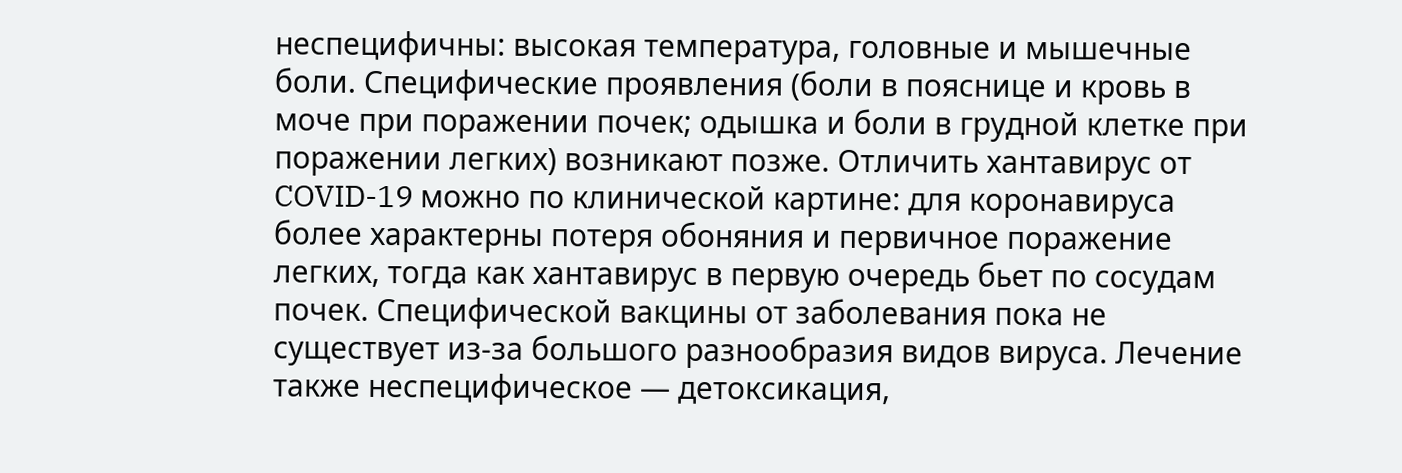неспецифичны: высокая температура, головные и мышечные боли. Специфические проявления (боли в пояснице и кровь в моче при поражении почек; одышка и боли в грудной клетке при поражении легких) возникают позже. Отличить хантавирус от COVID-19 можно по клинической картине: для коронавируса более характерны потеря обоняния и первичное поражение легких, тогда как хантавирус в первую очередь бьет по сосудам почек. Специфической вакцины от заболевания пока не существует из-за большого разнообразия видов вируса. Лечение также неспецифическое — детоксикация,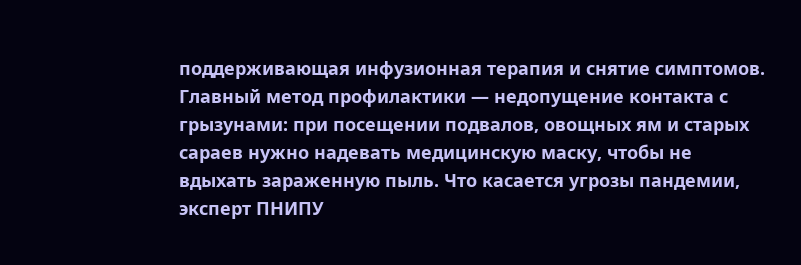поддерживающая инфузионная терапия и снятие симптомов. Главный метод профилактики — недопущение контакта с грызунами: при посещении подвалов, овощных ям и старых сараев нужно надевать медицинскую маску, чтобы не вдыхать зараженную пыль. Что касается угрозы пандемии, эксперт ПНИПУ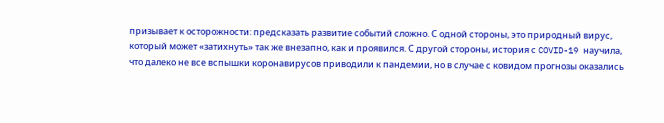призывает к осторожности: предсказать развитие событий сложно. С одной стороны, это природный вирус, который может «затихнуть» так же внезапно, как и проявился. С другой стороны, история с COVID-19 научила, что далеко не все вспышки коронавирусов приводили к пандемии, но в случае с ковидом прогнозы оказались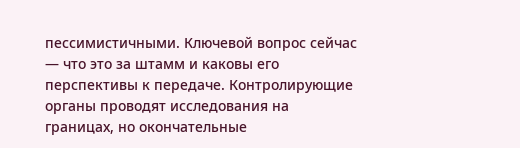пессимистичными. Ключевой вопрос сейчас — что это за штамм и каковы его перспективы к передаче. Контролирующие органы проводят исследования на границах, но окончательные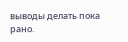выводы делать пока рано.